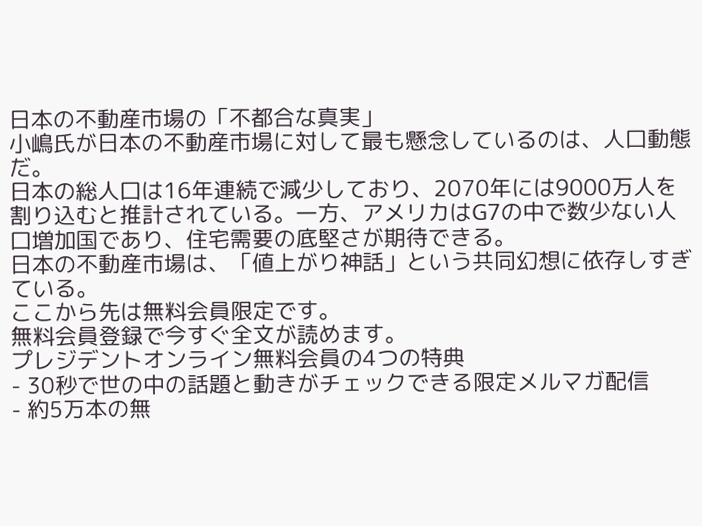日本の不動産市場の「不都合な真実」
小嶋氏が日本の不動産市場に対して最も懸念しているのは、人口動態だ。
日本の総人口は16年連続で減少しており、2070年には9000万人を割り込むと推計されている。一方、アメリカはG7の中で数少ない人口増加国であり、住宅需要の底堅さが期待できる。
日本の不動産市場は、「値上がり神話」という共同幻想に依存しすぎている。
ここから先は無料会員限定です。
無料会員登録で今すぐ全文が読めます。
プレジデントオンライン無料会員の4つの特典
- 30秒で世の中の話題と動きがチェックできる限定メルマガ配信
- 約5万本の無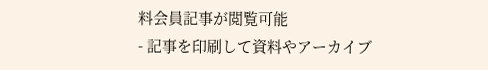料会員記事が閲覧可能
- 記事を印刷して資料やアーカイブ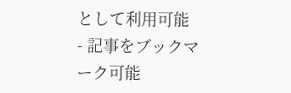として利用可能
- 記事をブックマーク可能